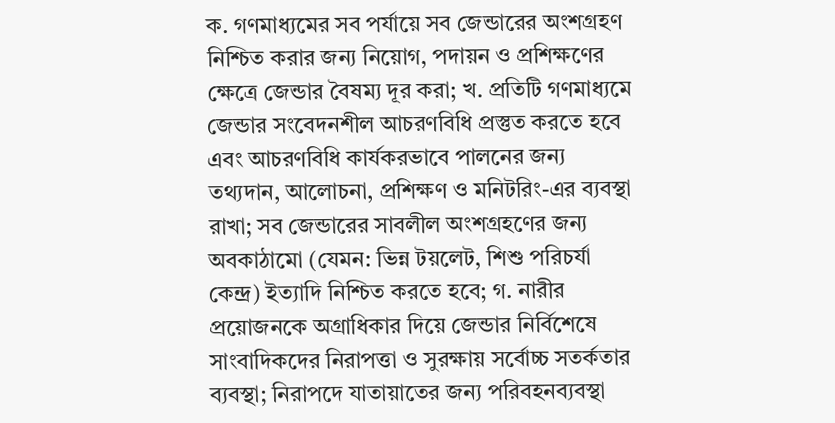ক. গণমাধ্যমের সব পর্যায়ে সব জেন্ডারের অংশগ্রহণ নিশ্চিত করার জন্য নিয়োগ, পদায়ন ও প্রশিক্ষণের ক্ষেত্রে জেন্ডার বৈষম্য দূর করা; খ. প্রতিটি গণমাধ্যমে জেন্ডার সংবেদনশীল আচরণবিধি প্রস্তুত করতে হবে এবং আচরণবিধি কার্যকরভাবে পালনের জন্য তথ্যদান, আলোচনা, প্রশিক্ষণ ও মনিটরিং-এর ব্যবস্থা রাখা; সব জেন্ডারের সাবলীল অংশগ্রহণের জন্য অবকাঠামো (যেমন: ভিন্ন টয়লেট, শিশু পরিচর্যা কেন্দ্র) ইত্যাদি নিশ্চিত করতে হবে; গ. নারীর প্রয়োজনকে অগ্রাধিকার দিয়ে জেন্ডার নির্বিশেষে সাংবাদিকদের নিরাপত্তা ও সুরক্ষায় সর্বোচ্চ সতর্কতার ব্যবস্থা; নিরাপদে যাতায়াতের জন্য পরিবহনব্যবস্থা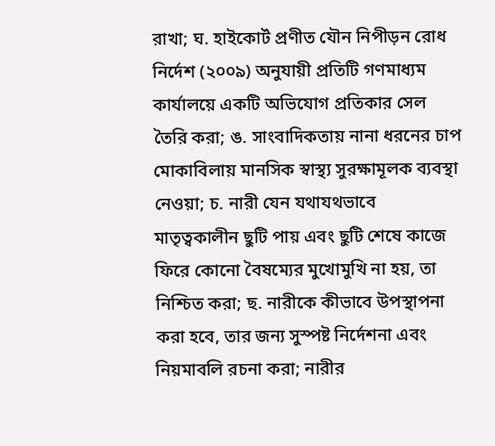রাখা; ঘ. হাইকোর্ট প্রণীত যৌন নিপীড়ন রোধ নির্দেশ (২০০৯) অনুযায়ী প্রতিটি গণমাধ্যম কার্যালয়ে একটি অভিযোগ প্রতিকার সেল তৈরি করা; ঙ. সাংবাদিকতায় নানা ধরনের চাপ মোকাবিলায় মানসিক স্বাস্থ্য সুরক্ষামূলক ব্যবস্থা নেওয়া; চ. নারী যেন যথাযথভাবে মাতৃত্বকালীন ছুটি পায় এবং ছুটি শেষে কাজে ফিরে কোনো বৈষম্যের মুখোমুখি না হয়, তা নিশ্চিত করা; ছ. নারীকে কীভাবে উপস্থাপনা করা হবে, তার জন্য সুস্পষ্ট নির্দেশনা এবং নিয়মাবলি রচনা করা; নারীর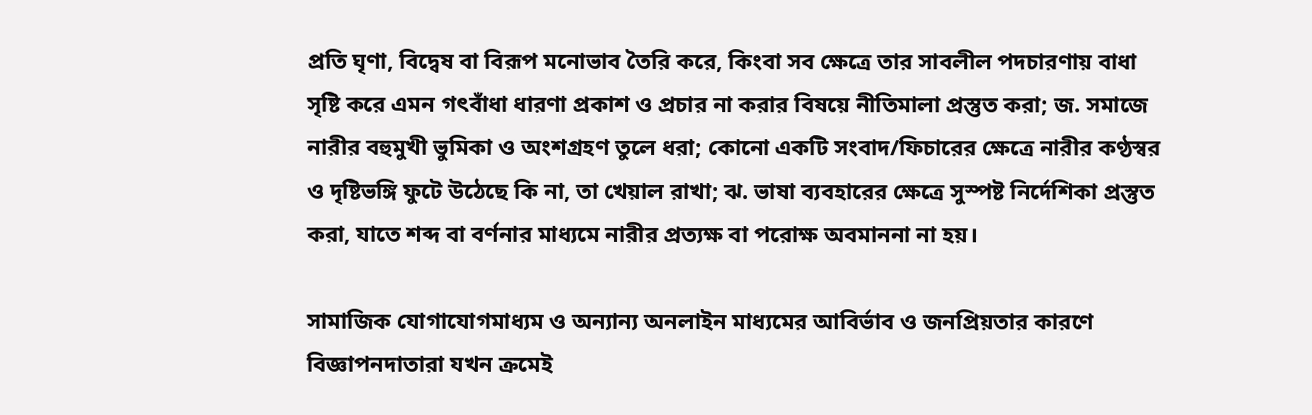প্রতি ঘৃণা, বিদ্বেষ বা বিরূপ মনোভাব তৈরি করে, কিংবা সব ক্ষেত্রে তার সাবলীল পদচারণায় বাধা সৃষ্টি করে এমন গৎবাঁধা ধারণা প্রকাশ ও প্রচার না করার বিষয়ে নীতিমালা প্রস্তুত করা; জ. সমাজে নারীর বহুমুখী ভুমিকা ও অংশগ্রহণ তুলে ধরা; কোনো একটি সংবাদ/ফিচারের ক্ষেত্রে নারীর কণ্ঠস্বর ও দৃষ্টিভঙ্গি ফুটে উঠেছে কি না, তা খেয়াল রাখা; ঝ. ভাষা ব্যবহারের ক্ষেত্রে সুস্পষ্ট নির্দেশিকা প্রস্তুত করা, যাতে শব্দ বা বর্ণনার মাধ্যমে নারীর প্রত্যক্ষ বা পরোক্ষ অবমাননা না হয়।

সামাজিক যোগাযোগমাধ্যম ও অন্যান্য অনলাইন মাধ্যমের আবির্ভাব ও জনপ্রিয়তার কারণে বিজ্ঞাপনদাতারা যখন ক্রমেই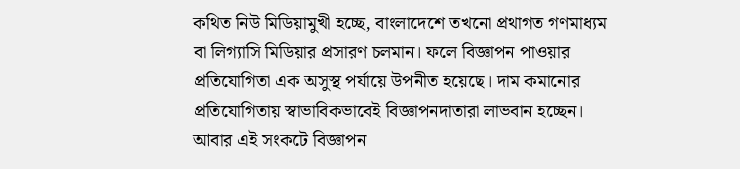কথিত নিউ মিডিয়ামুখী হচ্ছে, বাংলাদেশে তখনো প্রথাগত গণমাধ্যম বা লিগ্যাসি মিডিয়ার প্রসারণ চলমান। ফলে বিজ্ঞাপন পাওয়ার প্রতিযোগিতা এক অসুস্থ পর্যায়ে উপনীত হয়েছে। দাম কমানোর প্রতিযোগিতায় স্বাভাবিকভাবেই বিজ্ঞাপনদাতারা লাভবান হচ্ছেন। আবার এই সংকটে বিজ্ঞাপন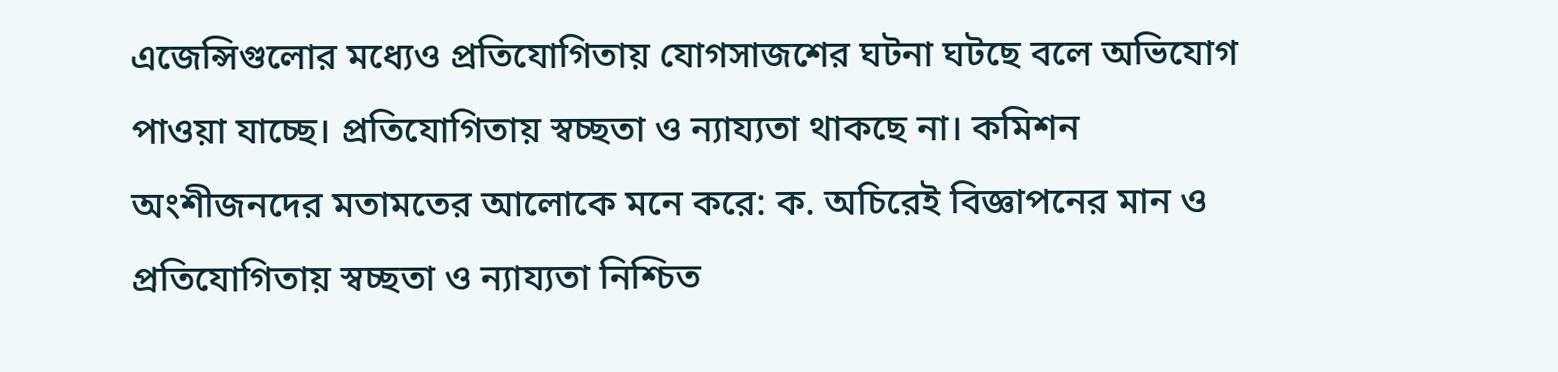এজেন্সিগুলোর মধ্যেও প্রতিযোগিতায় যোগসাজশের ঘটনা ঘটছে বলে অভিযোগ পাওয়া যাচ্ছে। প্রতিযোগিতায় স্বচ্ছতা ও ন্যায্যতা থাকছে না। কমিশন অংশীজনদের মতামতের আলোকে মনে করে: ক. অচিরেই বিজ্ঞাপনের মান ও প্রতিযোগিতায় স্বচ্ছতা ও ন্যায্যতা নিশ্চিত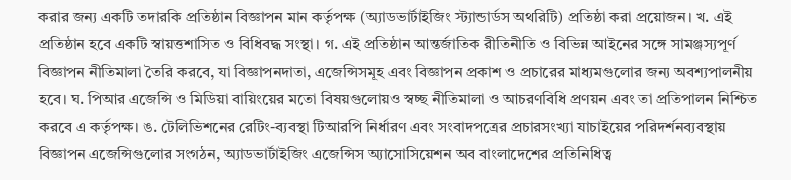করার জন্য একটি তদারকি প্রতিষ্ঠান বিজ্ঞাপন মান কর্তৃপক্ষ (অ্যাডভার্টাইজিং স্ট্যান্ডার্ডস অথরিটি) প্রতিষ্ঠা করা প্রয়োজন। খ. এই প্রতিষ্ঠান হবে একটি স্বায়ত্তশাসিত ও বিধিবদ্ধ সংস্থা। গ. এই প্রতিষ্ঠান আন্তর্জাতিক রীতিনীতি ও বিভিন্ন আইনের সঙ্গে সামঞ্জস্যপূর্ণ বিজ্ঞাপন নীতিমালা তৈরি করবে, যা বিজ্ঞাপনদাতা, এজেন্সিসমূহ এবং বিজ্ঞাপন প্রকাশ ও প্রচারের মাধ্যমগুলোর জন্য অবশ্যপালনীয় হবে। ঘ. পিআর এজেন্সি ও মিডিয়া বায়িংয়ের মতো বিষয়গুলোয়ও স্বচ্ছ নীতিমালা ও আচরণবিধি প্রণয়ন এবং তা প্রতিপালন নিশ্চিত করবে এ কর্তৃপক্ষ। ঙ. টেলিভিশনের রেটিং-ব্যবস্থা টিআরপি নির্ধারণ এবং সংবাদপত্রের প্রচারসংখ্যা যাচাইয়ের পরিদর্শনব্যবস্থায় বিজ্ঞাপন এজেন্সিগুলোর সংগঠন, অ্যাডভার্টাইজিং এজেন্সিস অ্যাসোসিয়েশন অব বাংলাদেশের প্রতিনিধিত্ব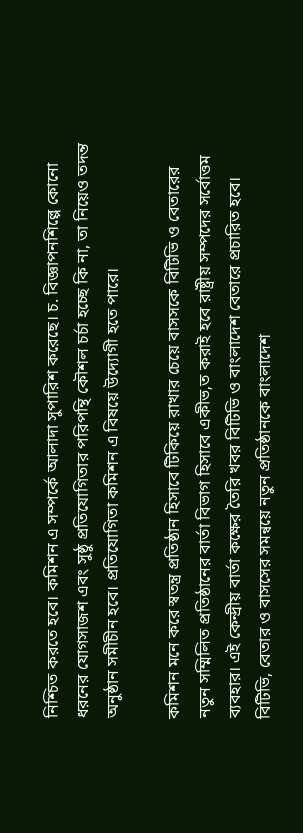নিশ্চিত করতে হবে। কমিশন এ সম্পর্কে আলাদা সুপারিশ করেছে। চ. বিজ্ঞাপনশিল্পে কোনো ধরনের যোগসাজশ এবং সুষ্ঠু প্রতিযোগিতার পরিপন্থি কৌশল চর্চা হচ্ছে কি না, তা নিয়েও তদন্ত অনুষ্ঠান সমীচীন হবে। প্রতিযোগিতা কমিশন এ বিষয়ে উদ্যোগী হতে পারে।

কমিশন মনে করে স্বতন্ত্র প্রতিষ্ঠান হিসাবে টিকিয়ে রাখার চেয়ে বাসসকে বিটিভি ও বেতারের নতুন সম্মিলিত প্রতিষ্ঠানের বার্তা বিভাগ হিসাবে একীভ‚ত করাই হবে রাষ্ট্রীয় সম্পদের সর্বোত্তম ব্যবহার। এই কেন্দ্রীয় বার্তা কক্ষের তৈরি খবর বিটিভি ও বাংলাদেশ বেতারে প্রচারিত হবে। বিটিভি, বেতার ও বাসসের সমন্বয়ে নতুন প্রতিষ্ঠানকে বাংলাদেশ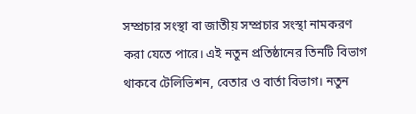সম্প্রচার সংস্থা বা জাতীয় সম্প্রচার সংস্থা নামকরণ করা যেতে পারে। এই নতুন প্রতিষ্ঠানের তিনটি বিভাগ থাকবে টেলিভিশন, বেতার ও বার্তা বিভাগ। নতুন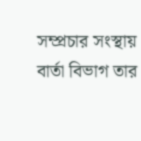সম্প্রচার সংস্থায় বার্তা বিভাগ তার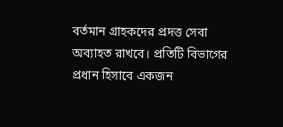বর্তমান গ্রাহকদের প্রদত্ত সেবা অব্যাহত রাখবে। প্রতিটি বিভাগের প্রধান হিসাবে একজন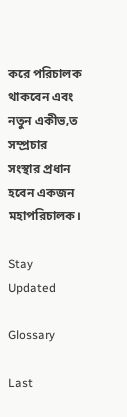করে পরিচালক থাকবেন এবং নতুন একীভ‚ত সম্প্রচার সংস্থার প্রধান হবেন একজন মহাপরিচালক।

Stay Updated

Glossary

Last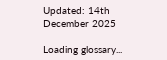Updated: 14th December 2025

Loading glossary...